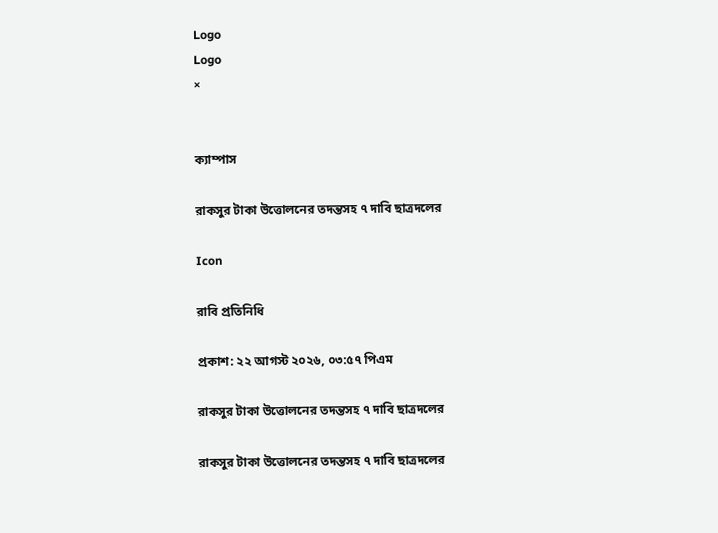Logo
Logo
×


ক্যাম্পাস

রাকসুর টাকা উত্তোলনের তদন্তসহ ৭ দাবি ছাত্রদলের

Icon

রাবি প্রতিনিধি

প্রকাশ: ২২ আগস্ট ২০২৬, ০৩:৫৭ পিএম

রাকসুর টাকা উত্তোলনের তদন্তসহ ৭ দাবি ছাত্রদলের

রাকসুর টাকা উত্তোলনের তদন্তসহ ৭ দাবি ছাত্রদলের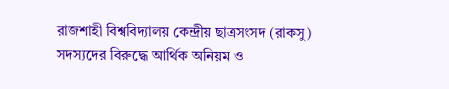রাজশাহী বিশ্ববিদ্যালয় কেন্দ্রীয় ছাত্রসংসদ (রাকসু) সদস্যদের বিরুদ্ধে আর্থিক অনিয়ম ও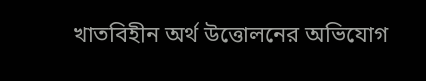খাতবিহীন অর্থ উত্তোলনের অভিযোগ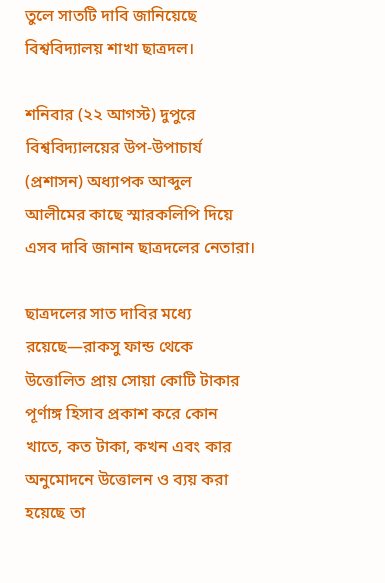তুলে সাতটি দাবি জানিয়েছে বিশ্ববিদ্যালয় শাখা ছাত্রদল।

শনিবার (২২ আগস্ট) দুপুরে বিশ্ববিদ্যালয়ের উপ-উপাচার্য (প্রশাসন) অধ্যাপক আব্দুল আলীমের কাছে স্মারকলিপি দিয়ে এসব দাবি জানান ছাত্রদলের নেতারা।

ছাত্রদলের সাত দাবির মধ্যে রয়েছে—রাকসু ফান্ড থেকে উত্তোলিত প্রায় সোয়া কোটি টাকার পূর্ণাঙ্গ হিসাব প্রকাশ করে কোন খাতে, কত টাকা, কখন এবং কার অনুমোদনে উত্তোলন ও ব্যয় করা হয়েছে তা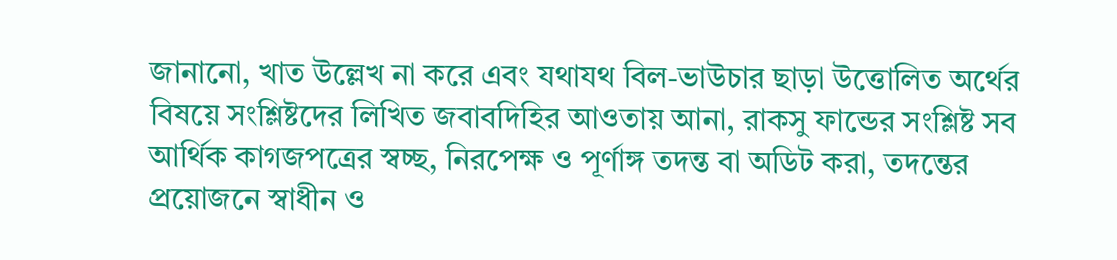জানানো, খাত উল্লেখ না করে এবং যথাযথ বিল-ভাউচার ছাড়া উত্তোলিত অর্থের বিষয়ে সংশ্লিষ্টদের লিখিত জবাবদিহির আওতায় আনা, রাকসু ফান্ডের সংশ্লিষ্ট সব আর্থিক কাগজপত্রের স্বচ্ছ, নিরপেক্ষ ও পূর্ণাঙ্গ তদন্ত বা অডিট করা, তদন্তের প্রয়োজনে স্বাধীন ও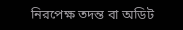নিরপেক্ষ তদন্ত বা অডিট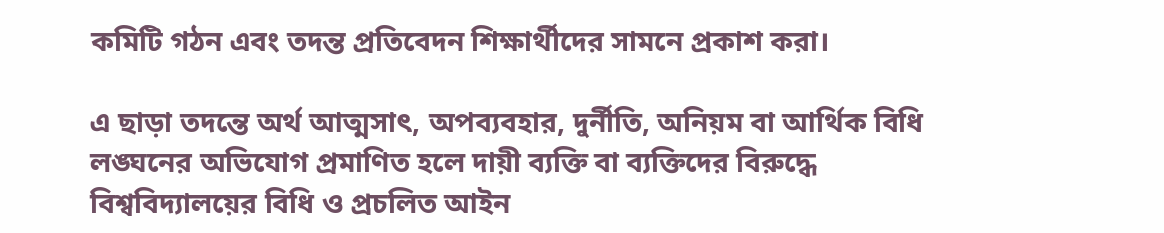কমিটি গঠন এবং তদন্ত প্রতিবেদন শিক্ষার্থীদের সামনে প্রকাশ করা।

এ ছাড়া তদন্তে অর্থ আত্মসাৎ, অপব্যবহার, দুর্নীতি, অনিয়ম বা আর্থিক বিধি লঙ্ঘনের অভিযোগ প্রমাণিত হলে দায়ী ব্যক্তি বা ব্যক্তিদের বিরুদ্ধে বিশ্ববিদ্যালয়ের বিধি ও প্রচলিত আইন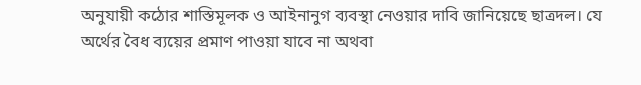অনুযায়ী কঠোর শাস্তিমূলক ও আইনানুগ ব্যবস্থা নেওয়ার দাবি জানিয়েছে ছাত্রদল। যে অর্থের বৈধ ব্যয়ের প্রমাণ পাওয়া যাবে না অথবা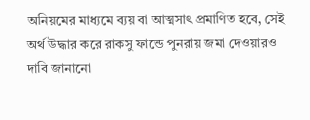অনিয়মের মাধ্যমে ব্যয় বা আত্মসাৎ প্রমাণিত হবে, সেই অর্থ উদ্ধার করে রাকসু ফান্ডে পুনরায় জমা দেওয়ারও দাবি জানানো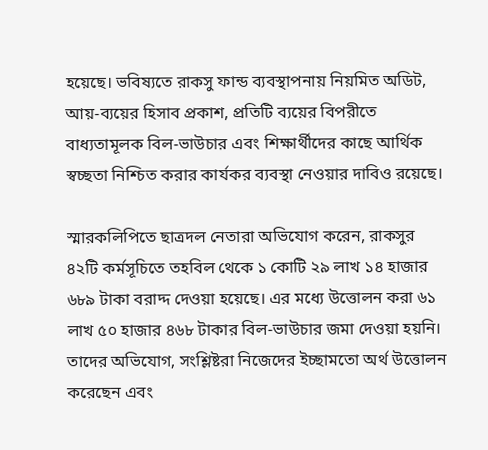হয়েছে। ভবিষ্যতে রাকসু ফান্ড ব্যবস্থাপনায় নিয়মিত অডিট, আয়-ব্যয়ের হিসাব প্রকাশ, প্রতিটি ব্যয়ের বিপরীতে বাধ্যতামূলক বিল-ভাউচার এবং শিক্ষার্থীদের কাছে আর্থিক স্বচ্ছতা নিশ্চিত করার কার্যকর ব্যবস্থা নেওয়ার দাবিও রয়েছে।

স্মারকলিপিতে ছাত্রদল নেতারা অভিযোগ করেন, রাকসুর ৪২টি কর্মসূচিতে তহবিল থেকে ১ কোটি ২৯ লাখ ১৪ হাজার ৬৮৯ টাকা বরাদ্দ দেওয়া হয়েছে। এর মধ্যে উত্তোলন করা ৬১ লাখ ৫০ হাজার ৪৬৮ টাকার বিল-ভাউচার জমা দেওয়া হয়নি। তাদের অভিযোগ, সংশ্লিষ্টরা নিজেদের ইচ্ছামতো অর্থ উত্তোলন করেছেন এবং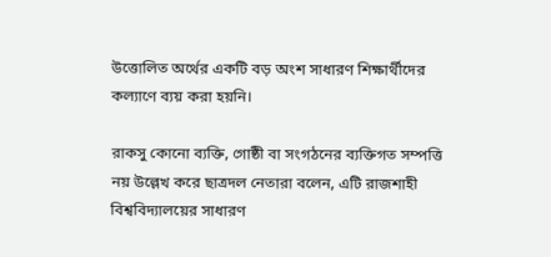উত্তোলিত অর্থের একটি বড় অংশ সাধারণ শিক্ষার্থীদের কল্যাণে ব্যয় করা হয়নি।

রাকসু কোনো ব্যক্তি, গোষ্ঠী বা সংগঠনের ব্যক্তিগত সম্পত্তি নয় উল্লেখ করে ছাত্রদল নেতারা বলেন, এটি রাজশাহী বিশ্ববিদ্যালয়ের সাধারণ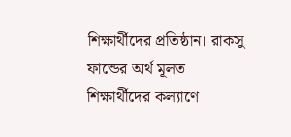শিক্ষার্থীদের প্রতিষ্ঠান। রাকসু ফান্ডের অর্থ মূলত শিক্ষার্থীদের কল্যাণে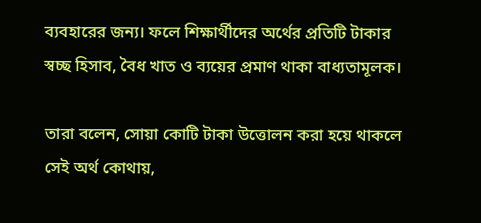ব্যবহারের জন্য। ফলে শিক্ষার্থীদের অর্থের প্রতিটি টাকার স্বচ্ছ হিসাব, বৈধ খাত ও ব্যয়ের প্রমাণ থাকা বাধ্যতামূলক।

তারা বলেন, সোয়া কোটি টাকা উত্তোলন করা হয়ে থাকলে সেই অর্থ কোথায়,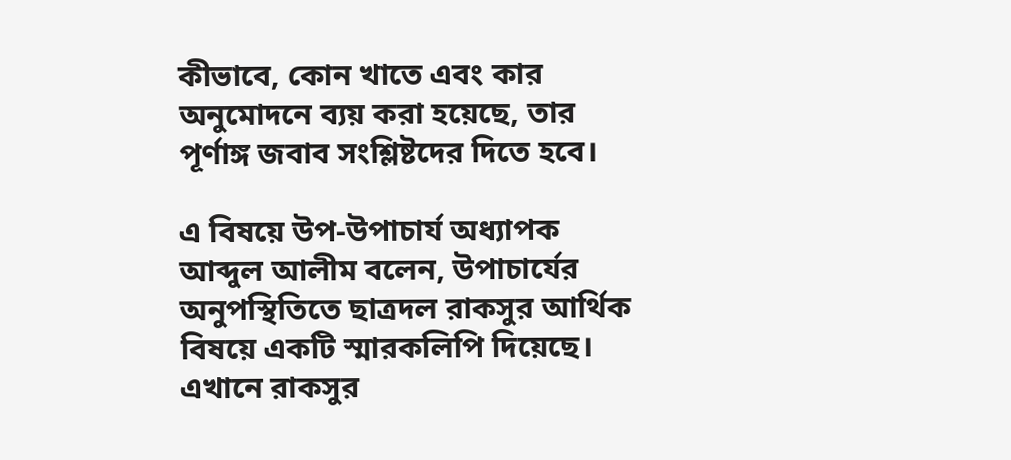কীভাবে, কোন খাতে এবং কার অনুমোদনে ব্যয় করা হয়েছে, তার পূর্ণাঙ্গ জবাব সংশ্লিষ্টদের দিতে হবে।

এ বিষয়ে উপ-উপাচার্য অধ্যাপক আব্দুল আলীম বলেন, উপাচার্যের অনুপস্থিতিতে ছাত্রদল রাকসুর আর্থিক বিষয়ে একটি স্মারকলিপি দিয়েছে। এখানে রাকসুর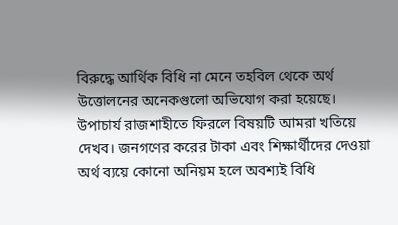বিরুদ্ধে আর্থিক বিধি না মেনে তহবিল থেকে অর্থ উত্তোলনের অনেকগুলো অভিযোগ করা হয়েছে। উপাচার্য রাজশাহীতে ফিরলে বিষয়টি আমরা খতিয়ে দেখব। জনগণের করের টাকা এবং শিক্ষার্থীদের দেওয়া অর্থ ব্যয়ে কোনো অনিয়ম হলে অবশ্যই বিধি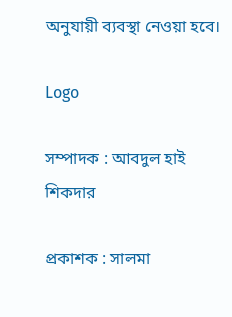অনুযায়ী ব্যবস্থা নেওয়া হবে।

Logo

সম্পাদক : আবদুল হাই শিকদার

প্রকাশক : সালমা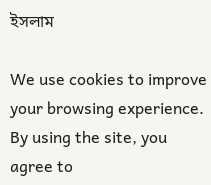ইসলাম

We use cookies to improve your browsing experience. By using the site, you agree to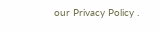our Privacy Policy .